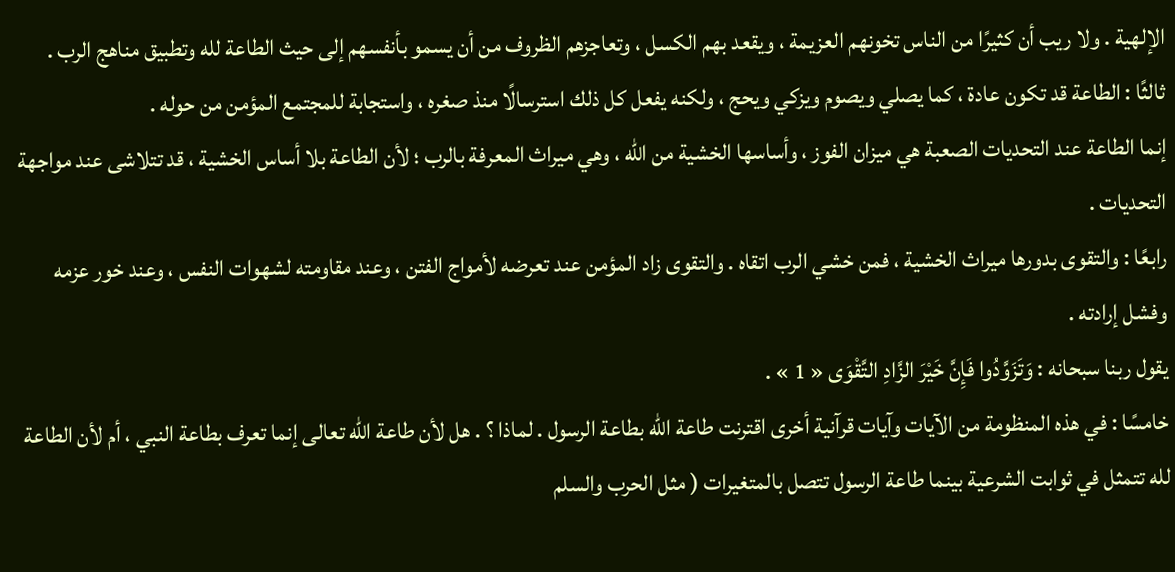الإلهية . ولا ريب أن كثيرًا من الناس تخونهم العزيمة ، ويقعد بهم الكسل ، وتعاجزهم الظروف من أن يسمو بأنفسهم إلى حيث الطاعة لله وتطبيق مناهج الرب .
ثالثًا : الطاعة قد تكون عادة ، كما يصلي ويصوم ويزكي ويحج ، ولكنه يفعل كل ذلك استرسالًا منذ صغره ، واستجابة للمجتمع المؤمن من حوله .
إنما الطاعة عند التحديات الصعبة هي ميزان الفوز ، وأساسها الخشية من الله ، وهي ميراث المعرفة بالرب ؛ لأن الطاعة بلا أساس الخشية ، قد تتلاشى عند مواجهة التحديات .
رابعًا : والتقوى بدورها ميراث الخشية ، فمن خشي الرب اتقاه . والتقوى زاد المؤمن عند تعرضه لأمواج الفتن ، وعند مقاومته لشهوات النفس ، وعند خور عزمه وفشل إرادته .
يقول ربنا سبحانه : وَتَزَوَّدُوا فَإِنَّ خَيْرَ الزَّادِ التَّقْوَى « 1 » .
خامسًا : في هذه المنظومة من الآيات وآيات قرآنية أخرى اقترنت طاعة الله بطاعة الرسول . لماذا ؟ . هل لأن طاعة الله تعالى إنما تعرف بطاعة النبي ، أم لأن الطاعة لله تتمثل في ثوابت الشرعية بينما طاعة الرسول تتصل بالمتغيرات ( مثل الحرب والسلم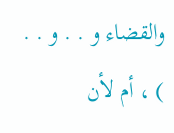والقضاء و . . و . . ) ، أم لأن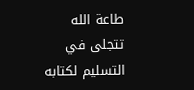طاعة الله تتجلى في التسليم لكتابه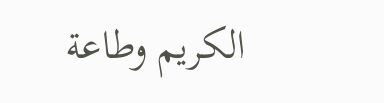الكريم وطاعة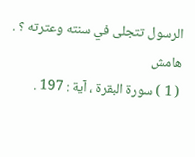الرسول تتجلى في سنته وعترته ؟ .
هامش
( 1 ) سورة البقرة ، آية : 197 .